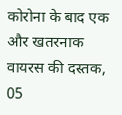कोरोना के बाद एक और खतरनाक वायरस की दस्तक, 05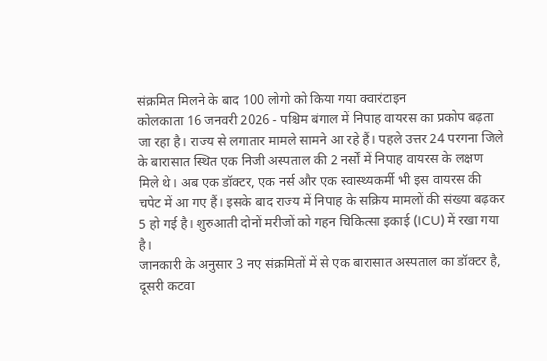संक्रमित मिलने के बाद 100 लोगो को किया गया क्वारंटाइन
कोलकाता 16 जनवरी 2026 - पश्चिम बंगाल में निपाह वायरस का प्रकोप बढ़ता जा रहा है। राज्य से लगातार मामले सामने आ रहे हैं। पहले उत्तर 24 परगना जिले के बारासात स्थित एक निजी अस्पताल की 2 नर्सों में निपाह वायरस के लक्षण मिले थे। अब एक डॉक्टर, एक नर्स और एक स्वास्थ्यकर्मी भी इस वायरस की चपेट में आ गए हैं। इसके बाद राज्य में निपाह के सक्रिय मामलों की संख्या बढ़कर 5 हो गई है। शुरुआती दोनों मरीजों को गहन चिकित्सा इकाई (ICU) में रखा गया है।
जानकारी के अनुसार 3 नए संक्रमितों में से एक बारासात अस्पताल का डॉक्टर है, दूसरी कटवा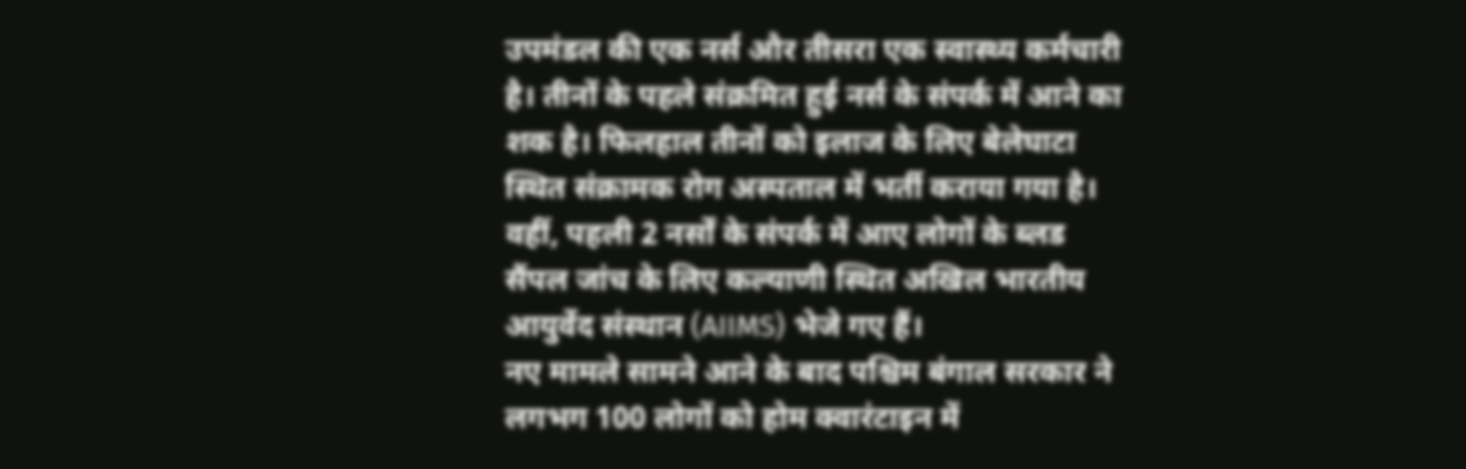उपमंडल की एक नर्स और तीसरा एक स्वास्थ्य कर्मचारी है। तीनों के पहले संक्रमित हुई नर्स के संपर्क में आने का शक है। फिलहाल तीनों को इलाज के लिए बेलेघाटा स्थित संक्रामक रोग अस्पताल में भर्ती कराया गया है। वहीं, पहली 2 नर्सों के संपर्क में आए लोगों के ब्लड सैंपल जांच के लिए कल्याणी स्थित अखिल भारतीय आयुर्वेद संस्थान (AIIMS) भेजे गए हैं।
नए मामले सामने आने के बाद पश्चिम बंगाल सरकार ने लगभग 100 लोगों को होम क्वारंटाइन में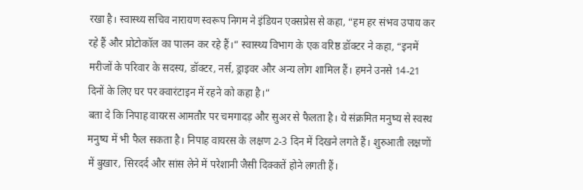रखा है। स्वास्थ्य सचिव नारायण स्वरूप निगम ने इंडियन एक्सप्रेस से कहा, “हम हर संभव उपाय कर रहे हैं और प्रोटोकॉल का पालन कर रहे हैं।” स्वास्थ्य विभाग के एक वरिष्ठ डॉक्टर ने कहा, “इनमें मरीजों के परिवार के सदस्य, डॉक्टर, नर्स, ड्राइवर और अन्य लोग शामिल हैं। हमने उनसे 14-21 दिनों के लिए घर पर क्वारंटाइन में रहने को कहा है।”
बता दे कि निपाह वायरस आमतौर पर चमगादड़ और सुअर से फैलता है। ये संक्रमित मनुष्य से स्वस्थ मनुष्य में भी फैल सकता है। निपाह वायरस के लक्षण 2-3 दिन में दिखने लगते हैं। शुरुआती लक्षणों में बुखार, सिरदर्द और सांस लेने में परेशानी जैसी दिक्कतें होने लगती हैं।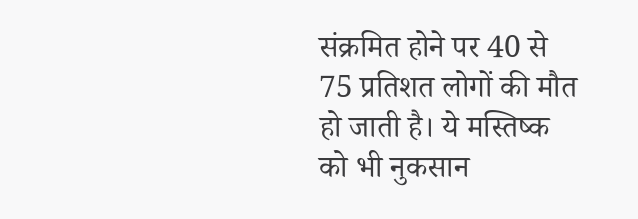संक्रमित होने पर 40 से 75 प्रतिशत लोगों की मौत हो जाती है। ये मस्तिष्क को भी नुकसान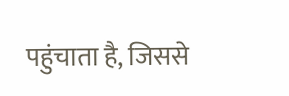पहुंचाता है, जिससे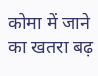कोमा में जाने का खतरा बढ़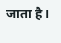जाता है।